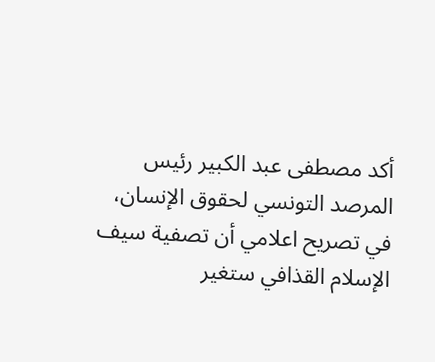أكد مصطفى عبد الكبير رئيس المرصد التونسي لحقوق الإنسان، في تصريح اعلامي أن تصفية سيف الإسلام القذافي ستغير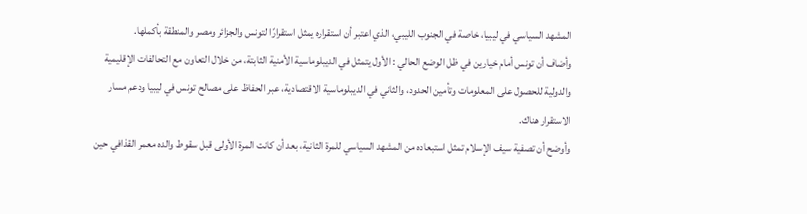المشهد السياسي في ليبيا، خاصة في الجنوب الليبي، الذي اعتبر أن استقراره يمثل استقرارًا لتونس والجزائر ومصر والمنطقة بأكملها.
وأضاف أن تونس أمام خيارين في ظل الوضع الحالي : الأول يتمثل في الديبلوماسية الأمنية الثابتة، من خلال التعاون مع التحالفات الإقليمية والدولية للحصول على المعلومات وتأمين الحدود، والثاني في الديبلوماسية الاقتصادية، عبر الحفاظ على مصالح تونس في ليبيا ودعم مسار الاستقرار هناك.
وأوضح أن تصفية سيف الإسلام تمثل استبعاده من المشهد السياسي للمرة الثانية، بعد أن كانت المرة الأولى قبل سقوط والده معمر القذافي حين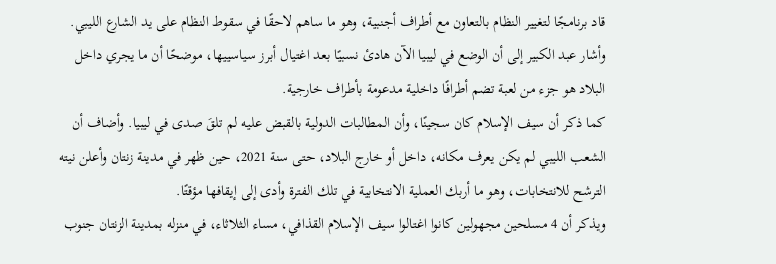قاد برنامجًا لتغيير النظام بالتعاون مع أطراف أجنبية، وهو ما ساهم لاحقًا في سقوط النظام على يد الشارع الليبي.
وأشار عبد الكبير إلى أن الوضع في ليبيا الآن هادئ نسبيًا بعد اغتيال أبرز سياسييها، موضحًا أن ما يجري داخل البلاد هو جزء من لعبة تضم أطرافًا داخلية مدعومة بأطراف خارجية.
كما ذكر أن سيف الإسلام كان سجينًا، وأن المطالبات الدولية بالقبض عليه لم تلقَ صدى في ليبيا. وأضاف أن الشعب الليبي لم يكن يعرف مكانه، داخل أو خارج البلاد، حتى سنة 2021، حين ظهر في مدينة زنتان وأعلن نيته الترشح للانتخابات، وهو ما أربك العملية الانتخابية في تلك الفترة وأدى إلى إيقافها مؤقتًا.
ويذكر أن 4 مسلحين مجهولين كانوا اغتالوا سيف الإسلام القذافي، مساء الثلاثاء، في منزله بمدينة الزنتان جنوب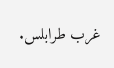غرب طرابلس.